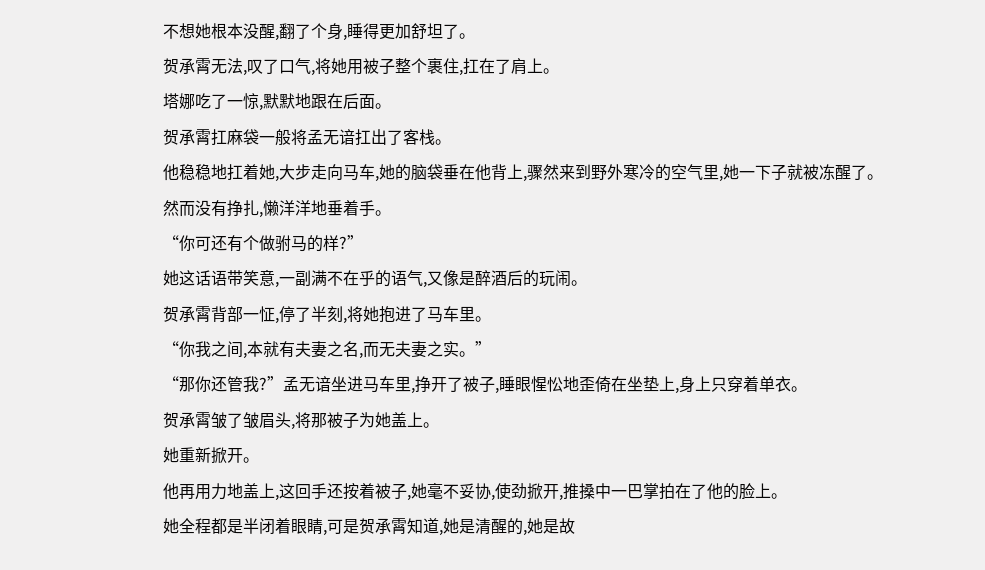不想她根本没醒,翻了个身,睡得更加舒坦了。
贺承霄无法,叹了口气,将她用被子整个裹住,扛在了肩上。
塔娜吃了一惊,默默地跟在后面。
贺承霄扛麻袋一般将孟无谙扛出了客栈。
他稳稳地扛着她,大步走向马车,她的脑袋垂在他背上,骤然来到野外寒冷的空气里,她一下子就被冻醒了。
然而没有挣扎,懒洋洋地垂着手。
“你可还有个做驸马的样?”
她这话语带笑意,一副满不在乎的语气,又像是醉酒后的玩闹。
贺承霄背部一怔,停了半刻,将她抱进了马车里。
“你我之间,本就有夫妻之名,而无夫妻之实。”
“那你还管我?”孟无谙坐进马车里,挣开了被子,睡眼惺忪地歪倚在坐垫上,身上只穿着单衣。
贺承霄皱了皱眉头,将那被子为她盖上。
她重新掀开。
他再用力地盖上,这回手还按着被子,她毫不妥协,使劲掀开,推搡中一巴掌拍在了他的脸上。
她全程都是半闭着眼睛,可是贺承霄知道,她是清醒的,她是故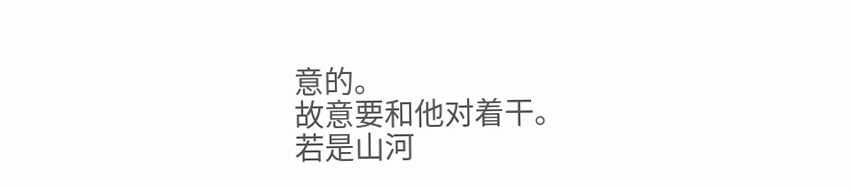意的。
故意要和他对着干。
若是山河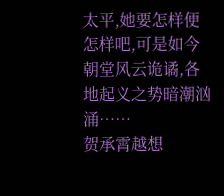太平,她要怎样便怎样吧,可是如今朝堂风云诡谲,各地起义之势暗潮汹涌……
贺承霄越想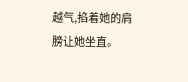越气,掐着她的肩膀让她坐直。